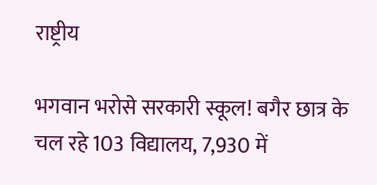राष्ट्रीय

भगवान भरोसे सरकारी स्कूल! बगैर छात्र के चल रहे 103 विद्यालय, 7,930 में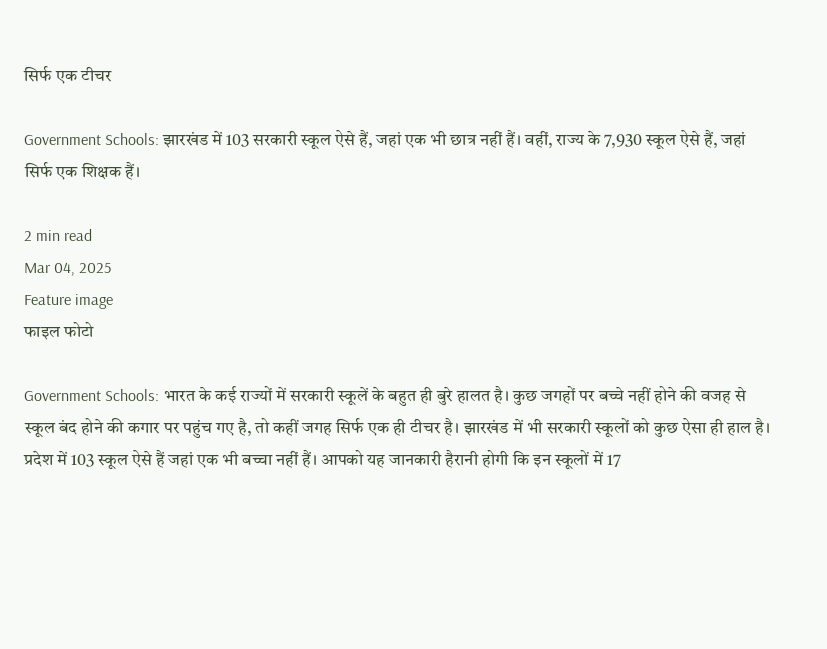सिर्फ एक टीचर

Government Schools: झारखंड में 103 सरकारी स्कूल ऐसे हैं, जहां एक भी छात्र नहीं हैं। वहीं, राज्य के 7,930 स्कूल ऐसे हैं, जहां सिर्फ एक शिक्षक हैं।

2 min read
Mar 04, 2025
Feature image
फाइल फोटो

Government Schools: भारत के कई राज्यों में सरकारी स्कूलें के बहुत ही बुरे हालत है। कुछ जगहों पर बच्चे नहीं होने की वजह से स्कूल बंद होने की कगार पर पहुंच गए है, तो कहीं जगह सिर्फ एक ही टीचर है। झारखंड में भी सरकारी स्कूलों को कुछ ऐसा ही हाल है। प्रदेश में 103 स्कूल ऐसे हैं जहां एक भी बच्चा नहीं हैं। आपको यह जानकारी हैरानी होगी कि इन स्कूलों में 17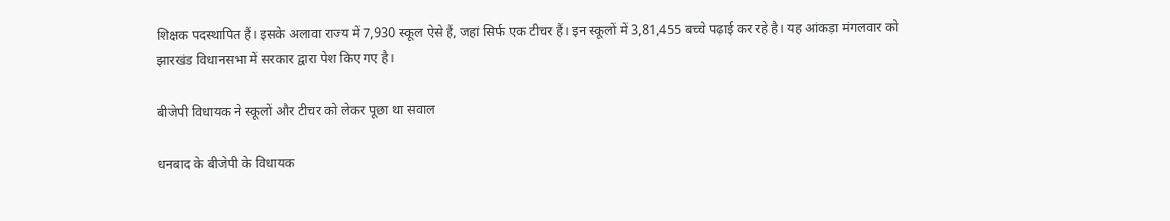शिक्षक पदस्थापित हैं। इसके अलावा राज्य में 7,930 स्कूल ऐसे हैं, जहां सिर्फ एक टीचर हैं। इन स्कूलों में 3,81,455 बच्चे पढ़ाई कर रहे है। यह आंकड़ा मंगलवार को झारखंड विधानसभा में सरकार द्वारा पेश किए गए है।

बीजेपी विधायक ने स्कूलों और टीचर को लेकर पूछा था सवाल

धनबाद के बीजेपी के विधायक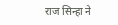राज सिन्हा ने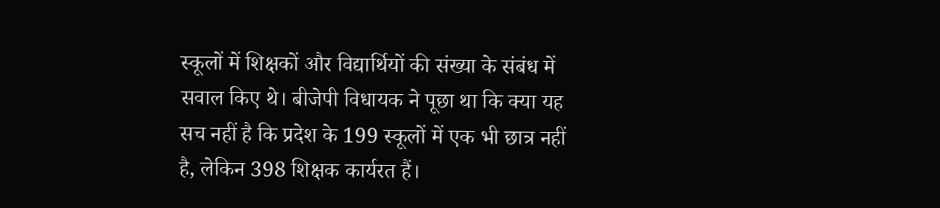स्कूलों में शिक्षकों और विद्यार्थियों की संख्या के संबंध में सवाल किए थे। बीजेपी विधायक ने पूछा था कि क्या यह सच नहीं है कि प्रदेश के 199 स्कूलों में एक भी छात्र नहीं है, लेकिन 398 शिक्षक कार्यरत हैं।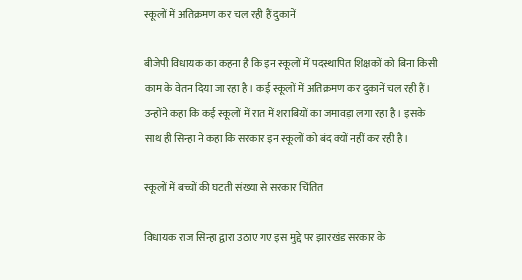स्कूलों में अतिक्रमण कर चल रही हैं दुकानें

बीजेपी विधायक का कहना है कि इन स्कूलों में पदस्थापित शिक्षकों को बिना किसी काम के वेतन दिया जा रहा है। कई स्कूलों में अतिक्रमण कर दुकानें चल रही हैं। उन्होंने कहा कि कई स्कूलों में रात में शराबियों का जमावड़ा लगा रहा है। इसके साथ ही सिन्हा ने कहा कि सरकार इन स्कूलों को बंद क्यों नहीं कर रही है।

स्कूलों में बच्चों की घटती संख्या से सरकार चिंतित

विधायक राज सिन्हा द्वारा उठाए गए इस मुद्दे पर झारखंड सरकार के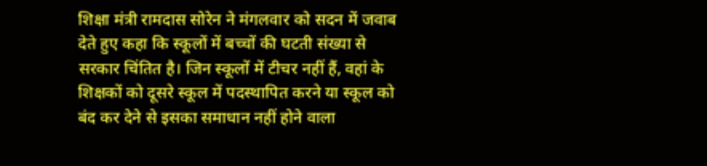शिक्षा मंत्री रामदास सोरेन ने मंगलवार को सदन में जवाब देते हुए कहा कि स्कूलों में बच्चों की घटती संख्या से सरकार चिंतित है। जिन स्कूलों में टीचर नहीं हैं, वहां के शिक्षकों को दूसरे स्कूल में पदस्थापित करने या स्कूल को बंद कर देने से इसका समाधान नहीं होने वाला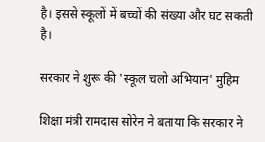है। इससे स्कूलों में बच्चों की संख्या और घट सकती है।

सरकार ने शुरू की 'स्कूल चलो अभियान' मुहिम

शिक्षा मंत्री रामदास सोरेन ने बताया कि सरकार ने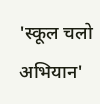'स्कूल चलो अभियान'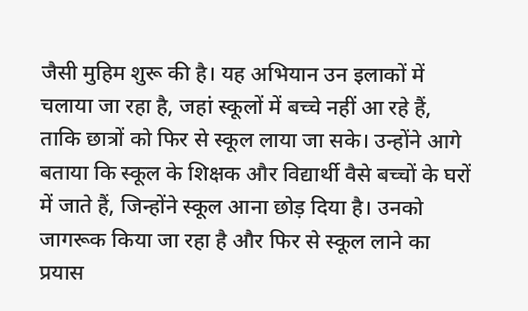जैसी मुहिम शुरू की है। यह अभियान उन इलाकों में चलाया जा रहा है, जहां स्कूलों में बच्चे नहीं आ रहे हैं, ताकि छात्रों को फिर से स्कूल लाया जा सके। उन्होंने आगे बताया कि स्कूल के शिक्षक और विद्यार्थी वैसे बच्चों के घरों में जाते हैं, जिन्होंने स्कूल आना छोड़ दिया है। उनको जागरूक किया जा रहा है और फिर से स्कूल लाने का प्रयास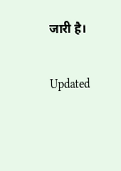जारी है।

Updated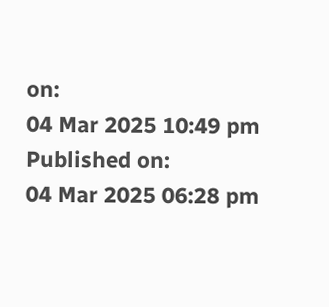on:
04 Mar 2025 10:49 pm
Published on:
04 Mar 2025 06:28 pm